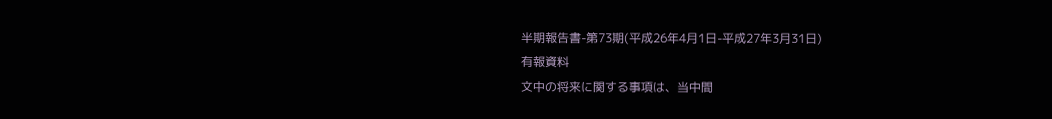半期報告書-第73期(平成26年4月1日-平成27年3月31日)
有報資料
文中の将来に関する事項は、当中間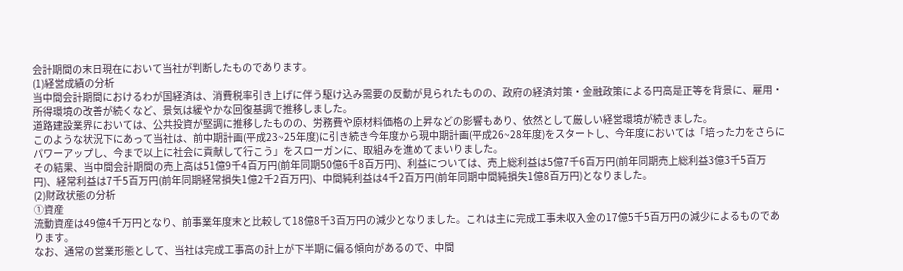会計期間の末日現在において当社が判断したものであります。
(1)経営成績の分析
当中間会計期間におけるわが国経済は、消費税率引き上げに伴う駆け込み需要の反動が見られたものの、政府の経済対策・金融政策による円高是正等を背景に、雇用・所得環境の改善が続くなど、景気は緩やかな回復基調で推移しました。
道路建設業界においては、公共投資が堅調に推移したものの、労務費や原材料価格の上昇などの影響もあり、依然として厳しい経営環境が続きました。
このような状況下にあって当社は、前中期計画(平成23~25年度)に引き続き今年度から現中期計画(平成26~28年度)をスタートし、今年度においては「培った力をさらにパワーアップし、今まで以上に社会に貢献して行こう」をスローガンに、取組みを進めてまいりました。
その結果、当中間会計期間の売上高は51億9千4百万円(前年同期50億6千8百万円)、利益については、売上総利益は5億7千6百万円(前年同期売上総利益3億3千5百万円)、経常利益は7千5百万円(前年同期経常損失1億2千2百万円)、中間純利益は4千2百万円(前年同期中間純損失1億8百万円)となりました。
(2)財政状態の分析
①資産
流動資産は49億4千万円となり、前事業年度末と比較して18億8千3百万円の減少となりました。これは主に完成工事未収入金の17億5千5百万円の減少によるものであります。
なお、通常の営業形態として、当社は完成工事高の計上が下半期に偏る傾向があるので、中間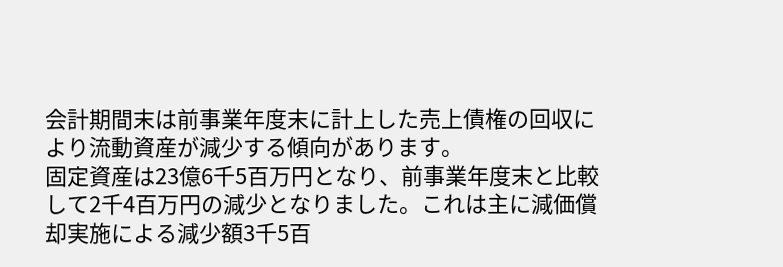会計期間末は前事業年度末に計上した売上債権の回収により流動資産が減少する傾向があります。
固定資産は23億6千5百万円となり、前事業年度末と比較して2千4百万円の減少となりました。これは主に減価償却実施による減少額3千5百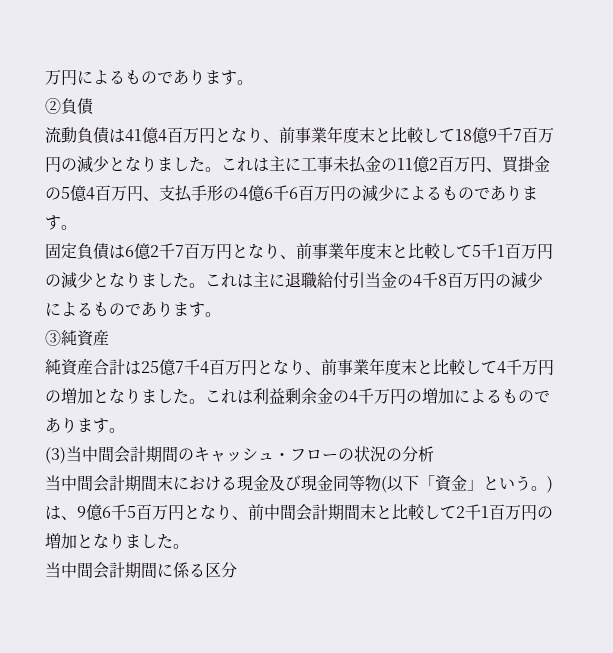万円によるものであります。
②負債
流動負債は41億4百万円となり、前事業年度末と比較して18億9千7百万円の減少となりました。これは主に工事未払金の11億2百万円、買掛金の5億4百万円、支払手形の4億6千6百万円の減少によるものであります。
固定負債は6億2千7百万円となり、前事業年度末と比較して5千1百万円の減少となりました。これは主に退職給付引当金の4千8百万円の減少によるものであります。
③純資産
純資産合計は25億7千4百万円となり、前事業年度末と比較して4千万円の増加となりました。これは利益剰余金の4千万円の増加によるものであります。
(3)当中間会計期間のキャッシュ・フローの状況の分析
当中間会計期間末における現金及び現金同等物(以下「資金」という。)は、9億6千5百万円となり、前中間会計期間末と比較して2千1百万円の増加となりました。
当中間会計期間に係る区分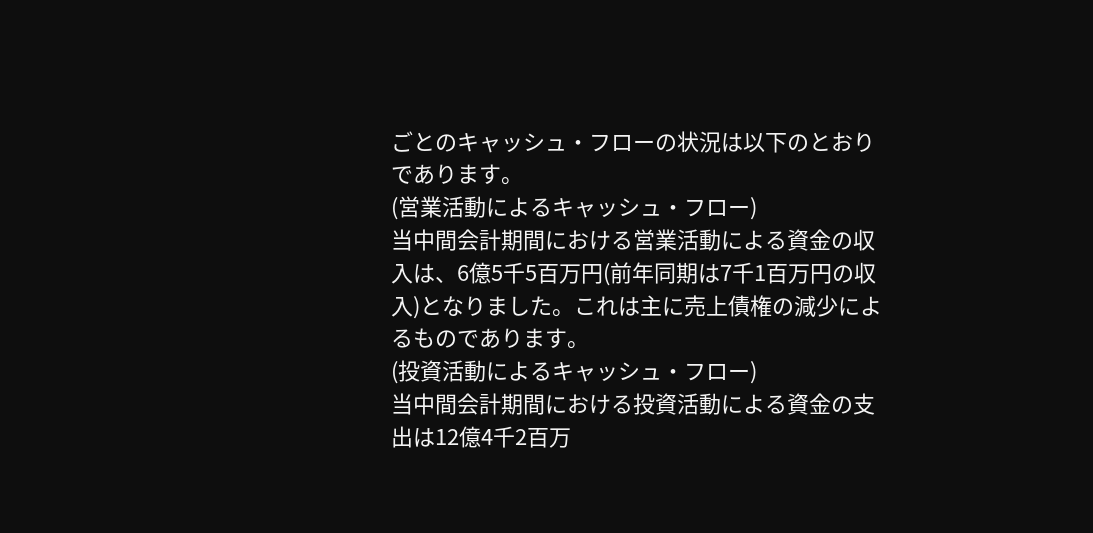ごとのキャッシュ・フローの状況は以下のとおりであります。
(営業活動によるキャッシュ・フロー)
当中間会計期間における営業活動による資金の収入は、6億5千5百万円(前年同期は7千1百万円の収入)となりました。これは主に売上債権の減少によるものであります。
(投資活動によるキャッシュ・フロー)
当中間会計期間における投資活動による資金の支出は12億4千2百万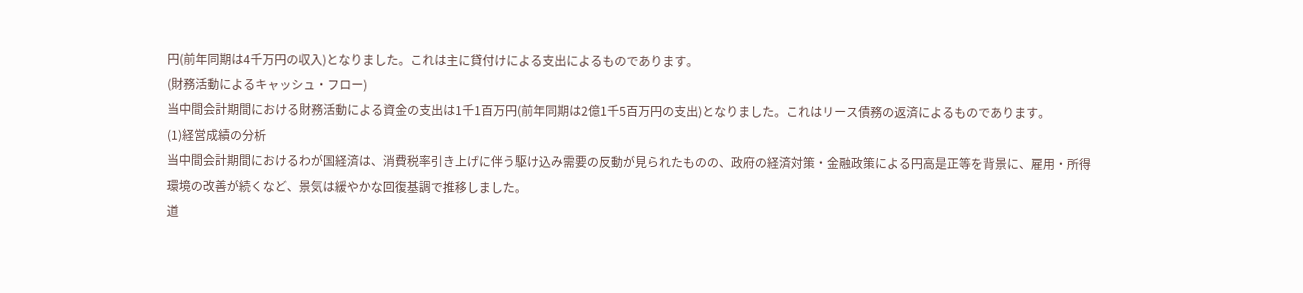円(前年同期は4千万円の収入)となりました。これは主に貸付けによる支出によるものであります。
(財務活動によるキャッシュ・フロー)
当中間会計期間における財務活動による資金の支出は1千1百万円(前年同期は2億1千5百万円の支出)となりました。これはリース債務の返済によるものであります。
(1)経営成績の分析
当中間会計期間におけるわが国経済は、消費税率引き上げに伴う駆け込み需要の反動が見られたものの、政府の経済対策・金融政策による円高是正等を背景に、雇用・所得環境の改善が続くなど、景気は緩やかな回復基調で推移しました。
道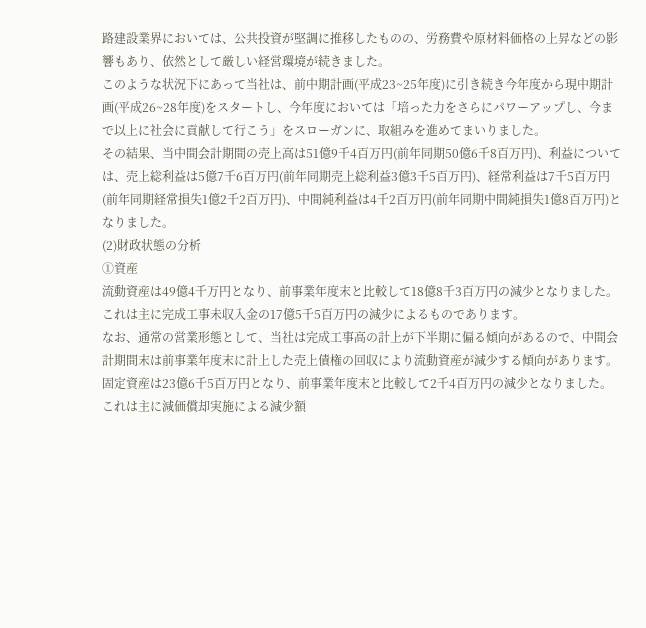路建設業界においては、公共投資が堅調に推移したものの、労務費や原材料価格の上昇などの影響もあり、依然として厳しい経営環境が続きました。
このような状況下にあって当社は、前中期計画(平成23~25年度)に引き続き今年度から現中期計画(平成26~28年度)をスタートし、今年度においては「培った力をさらにパワーアップし、今まで以上に社会に貢献して行こう」をスローガンに、取組みを進めてまいりました。
その結果、当中間会計期間の売上高は51億9千4百万円(前年同期50億6千8百万円)、利益については、売上総利益は5億7千6百万円(前年同期売上総利益3億3千5百万円)、経常利益は7千5百万円(前年同期経常損失1億2千2百万円)、中間純利益は4千2百万円(前年同期中間純損失1億8百万円)となりました。
(2)財政状態の分析
①資産
流動資産は49億4千万円となり、前事業年度末と比較して18億8千3百万円の減少となりました。これは主に完成工事未収入金の17億5千5百万円の減少によるものであります。
なお、通常の営業形態として、当社は完成工事高の計上が下半期に偏る傾向があるので、中間会計期間末は前事業年度末に計上した売上債権の回収により流動資産が減少する傾向があります。
固定資産は23億6千5百万円となり、前事業年度末と比較して2千4百万円の減少となりました。これは主に減価償却実施による減少額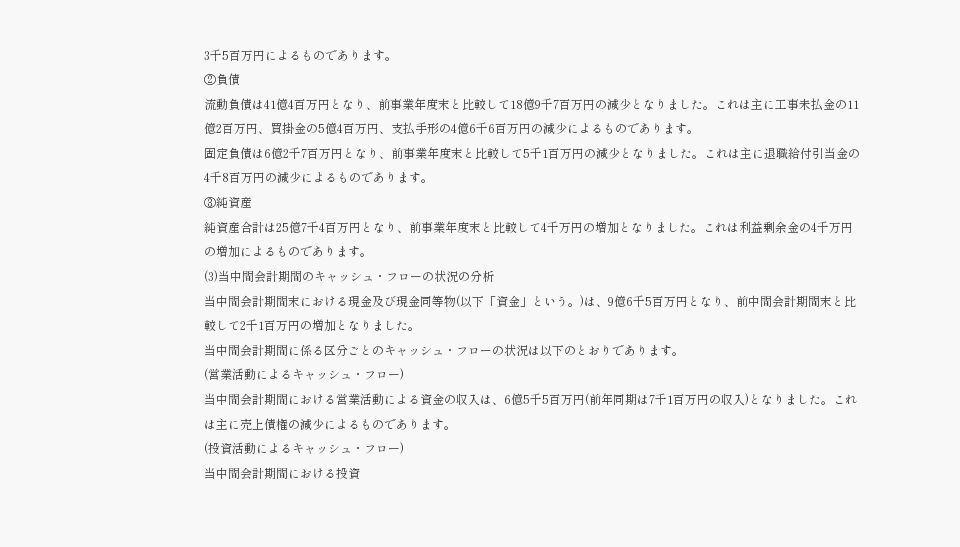3千5百万円によるものであります。
②負債
流動負債は41億4百万円となり、前事業年度末と比較して18億9千7百万円の減少となりました。これは主に工事未払金の11億2百万円、買掛金の5億4百万円、支払手形の4億6千6百万円の減少によるものであります。
固定負債は6億2千7百万円となり、前事業年度末と比較して5千1百万円の減少となりました。これは主に退職給付引当金の4千8百万円の減少によるものであります。
③純資産
純資産合計は25億7千4百万円となり、前事業年度末と比較して4千万円の増加となりました。これは利益剰余金の4千万円の増加によるものであります。
(3)当中間会計期間のキャッシュ・フローの状況の分析
当中間会計期間末における現金及び現金同等物(以下「資金」という。)は、9億6千5百万円となり、前中間会計期間末と比較して2千1百万円の増加となりました。
当中間会計期間に係る区分ごとのキャッシュ・フローの状況は以下のとおりであります。
(営業活動によるキャッシュ・フロー)
当中間会計期間における営業活動による資金の収入は、6億5千5百万円(前年同期は7千1百万円の収入)となりました。これは主に売上債権の減少によるものであります。
(投資活動によるキャッシュ・フロー)
当中間会計期間における投資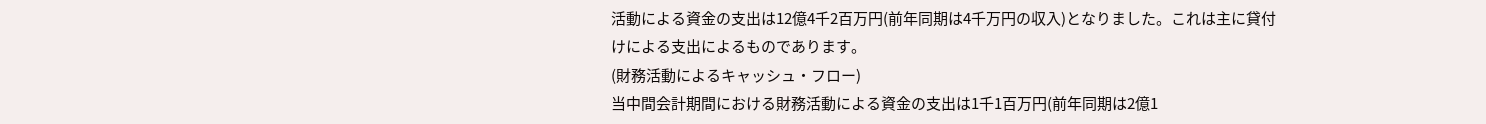活動による資金の支出は12億4千2百万円(前年同期は4千万円の収入)となりました。これは主に貸付けによる支出によるものであります。
(財務活動によるキャッシュ・フロー)
当中間会計期間における財務活動による資金の支出は1千1百万円(前年同期は2億1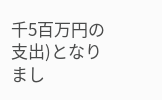千5百万円の支出)となりまし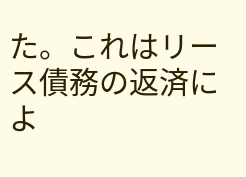た。これはリース債務の返済によ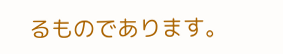るものであります。